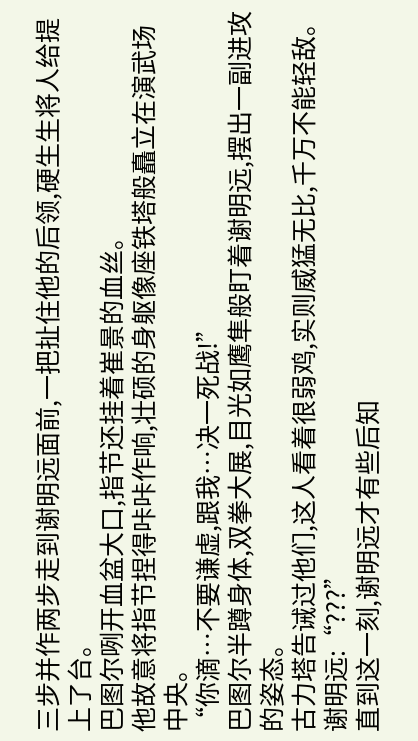三步并作两步走到谢明远面前,一把扯住他的后领,硬生生将人给提上了台。
巴图尔咧开血盆大口,指节还挂着崔景的血丝。
他故意将指节捏得咔咔作响,壮硕的身躯像座铁塔般矗立在演武场中央。
“你滴…不要谦虚,跟我…决一死战!”
巴图尔半蹲身体,双拳大展,目光如鹰隼般盯着谢明远,摆出一副进攻的姿态。
古力塔告诫过他们,这人看着很弱鸡,实则威猛无比,千万不能轻敌。
谢明远:“???”
直到这一刻,谢明远才有些后知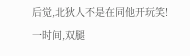后觉,北狄人不是在同他开玩笑!
一时间,双腿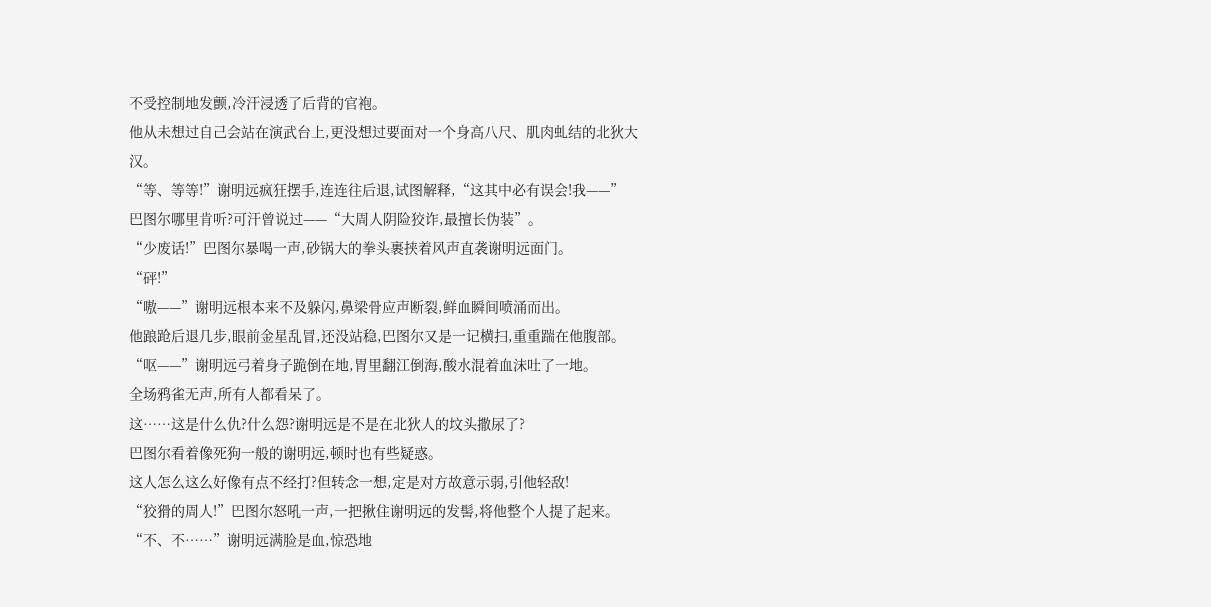不受控制地发颤,冷汗浸透了后背的官袍。
他从未想过自己会站在演武台上,更没想过要面对一个身高八尺、肌肉虬结的北狄大汉。
“等、等等!”谢明远疯狂摆手,连连往后退,试图解释,“这其中必有误会!我——”
巴图尔哪里肯听?可汗曾说过——“大周人阴险狡诈,最擅长伪装”。
“少废话!”巴图尔暴喝一声,砂锅大的拳头裹挟着风声直袭谢明远面门。
“砰!”
“嗷——”谢明远根本来不及躲闪,鼻梁骨应声断裂,鲜血瞬间喷涌而出。
他踉跄后退几步,眼前金星乱冒,还没站稳,巴图尔又是一记横扫,重重踹在他腹部。
“呕——”谢明远弓着身子跪倒在地,胃里翻江倒海,酸水混着血沫吐了一地。
全场鸦雀无声,所有人都看呆了。
这……这是什么仇?什么怨?谢明远是不是在北狄人的坟头撒尿了?
巴图尔看着像死狗一般的谢明远,顿时也有些疑惑。
这人怎么这么好像有点不经打?但转念一想,定是对方故意示弱,引他轻敌!
“狡猾的周人!”巴图尔怒吼一声,一把揪住谢明远的发髻,将他整个人提了起来。
“不、不……”谢明远满脸是血,惊恐地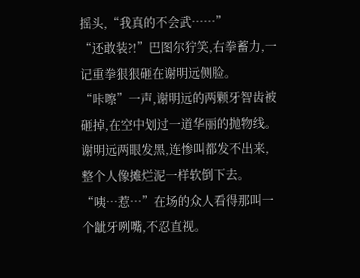摇头,“我真的不会武……”
“还敢装?!”巴图尔狞笑,右拳蓄力,一记重拳狠狠砸在谢明远侧脸。
“咔嚓”一声,谢明远的两颗牙智齿被砸掉,在空中划过一道华丽的抛物线。
谢明远两眼发黑,连惨叫都发不出来,整个人像摊烂泥一样软倒下去。
“咦…惹…”在场的众人看得那叫一个龇牙咧嘴,不忍直视。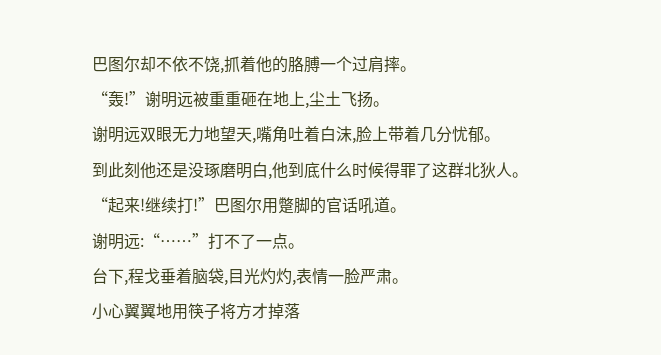巴图尔却不依不饶,抓着他的胳膊一个过肩摔。
“轰!”谢明远被重重砸在地上,尘土飞扬。
谢明远双眼无力地望天,嘴角吐着白沫,脸上带着几分忧郁。
到此刻他还是没琢磨明白,他到底什么时候得罪了这群北狄人。
“起来!继续打!”巴图尔用蹩脚的官话吼道。
谢明远:“……”打不了一点。
台下,程戈垂着脑袋,目光灼灼,表情一脸严肃。
小心翼翼地用筷子将方才掉落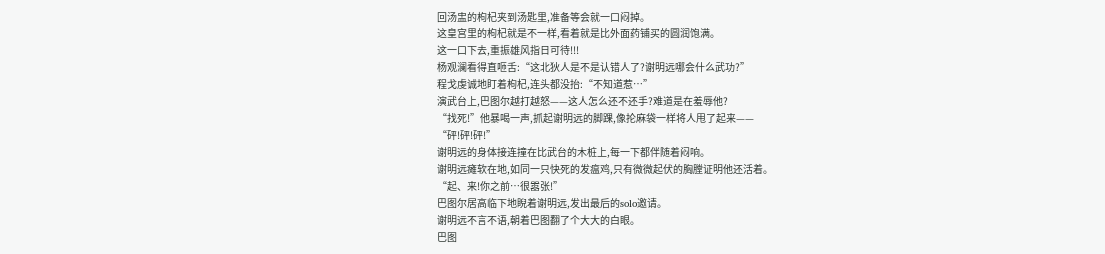回汤盅的枸杞夹到汤匙里,准备等会就一口闷掉。
这皇宫里的枸杞就是不一样,看着就是比外面药铺买的圆润饱满。
这一口下去,重振雄风指日可待!!!
杨观澜看得直咂舌:“这北狄人是不是认错人了?谢明远哪会什么武功?”
程戈虔诚地盯着枸杞,连头都没抬:“不知道惹…”
演武台上,巴图尔越打越怒——这人怎么还不还手?难道是在羞辱他?
“找死!”他暴喝一声,抓起谢明远的脚踝,像抡麻袋一样将人甩了起来——
“砰!砰!砰!”
谢明远的身体接连撞在比武台的木桩上,每一下都伴随着闷响。
谢明远瘫软在地,如同一只快死的发瘟鸡,只有微微起伏的胸膛证明他还活着。
“起、来!你之前…很嚣张!”
巴图尔居高临下地睨着谢明远,发出最后的solo邀请。
谢明远不言不语,朝着巴图翻了个大大的白眼。
巴图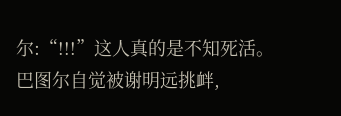尔:“!!!”这人真的是不知死活。
巴图尔自觉被谢明远挑衅,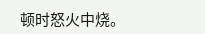顿时怒火中烧。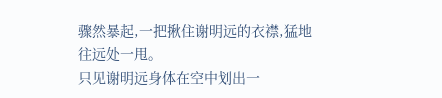骤然暴起,一把揪住谢明远的衣襟,猛地往远处一甩。
只见谢明远身体在空中划出一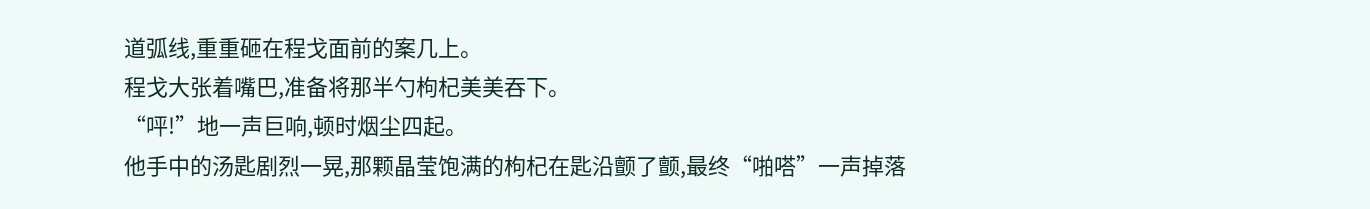道弧线,重重砸在程戈面前的案几上。
程戈大张着嘴巴,准备将那半勺枸杞美美吞下。
“呯!”地一声巨响,顿时烟尘四起。
他手中的汤匙剧烈一晃,那颗晶莹饱满的枸杞在匙沿颤了颤,最终“啪嗒”一声掉落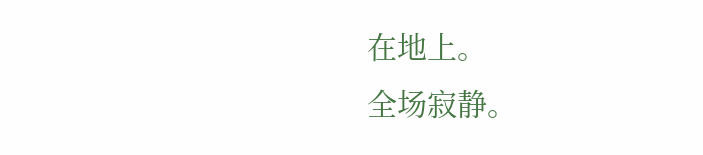在地上。
全场寂静。